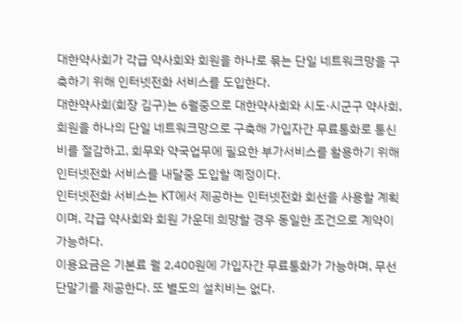대한약사회가 각급 약사회와 회원을 하나로 묶는 단일 네트워크망을 구축하기 위해 인터넷전화 서비스를 도입한다.
대한약사회(회장 김구)는 6월중으로 대한약사회와 시도·시군구 약사회, 회원을 하나의 단일 네트워크망으로 구축해 가입자간 무료통화로 통신비를 절감하고, 회무와 약국업무에 필요한 부가서비스를 활용하기 위해 인터넷전화 서비스를 내달중 도입할 예정이다.
인터넷전화 서비스는 KT에서 제공하는 인터넷전화 회선을 사용할 계획이며, 각급 약사회와 회원 가운데 희망할 경우 동일한 조건으로 계약이 가능하다.
이용요금은 기본료 월 2,400원에 가입자간 무료통화가 가능하며, 무선단말기를 제공한다. 또 별도의 설치비는 없다.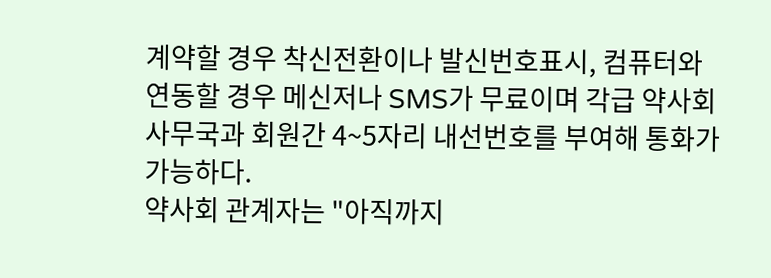계약할 경우 착신전환이나 발신번호표시, 컴퓨터와 연동할 경우 메신저나 SMS가 무료이며 각급 약사회 사무국과 회원간 4~5자리 내선번호를 부여해 통화가 가능하다.
약사회 관계자는 "아직까지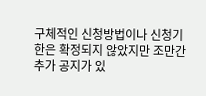구체적인 신청방법이나 신청기한은 확정되지 않았지만 조만간 추가 공지가 있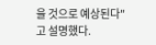을 것으로 예상된다"고 설명했다.